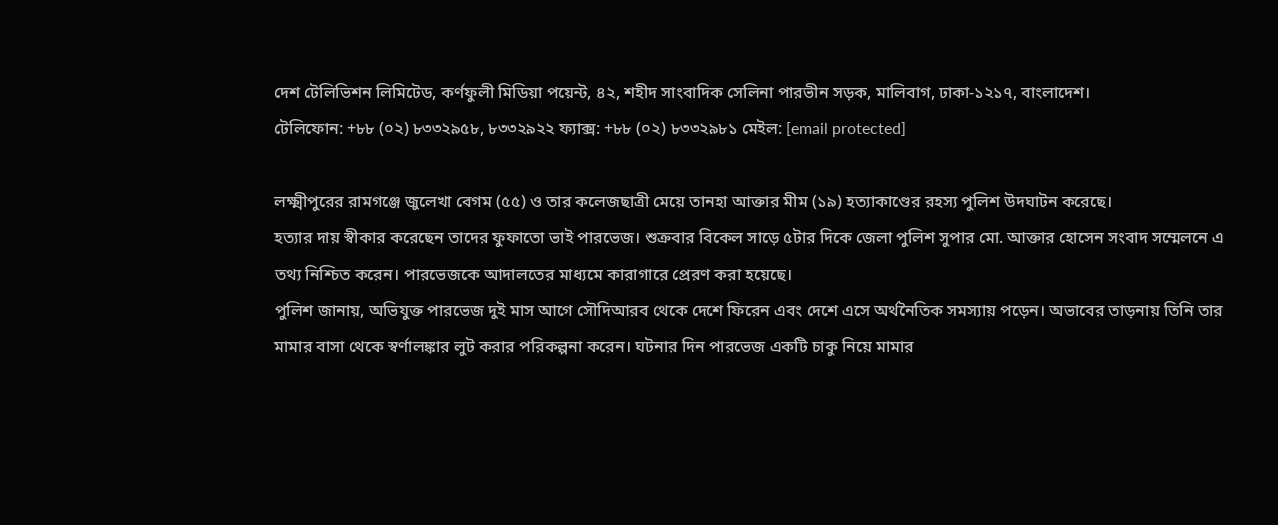দেশ টেলিভিশন লিমিটেড, কর্ণফুলী মিডিয়া পয়েন্ট, ৪২, শহীদ সাংবাদিক সেলিনা পারভীন সড়ক, মালিবাগ, ঢাকা-১২১৭, বাংলাদেশ।
টেলিফোন: +৮৮ (০২) ৮৩৩২৯৫৮, ৮৩৩২৯২২ ফ্যাক্স: +৮৮ (০২) ৮৩৩২৯৮১ মেইল: [email protected]

লক্ষ্মীপুরের রামগঞ্জে জুলেখা বেগম (৫৫) ও তার কলেজছাত্রী মেয়ে তানহা আক্তার মীম (১৯) হত্যাকাণ্ডের রহস্য পুলিশ উদঘাটন করেছে।
হত্যার দায় স্বীকার করেছেন তাদের ফুফাতো ভাই পারভেজ। শুক্রবার বিকেল সাড়ে ৫টার দিকে জেলা পুলিশ সুপার মো. আক্তার হোসেন সংবাদ সম্মেলনে এ তথ্য নিশ্চিত করেন। পারভেজকে আদালতের মাধ্যমে কারাগারে প্রেরণ করা হয়েছে।
পুলিশ জানায়, অভিযুক্ত পারভেজ দুই মাস আগে সৌদিআরব থেকে দেশে ফিরেন এবং দেশে এসে অর্থনৈতিক সমস্যায় পড়েন। অভাবের তাড়নায় তিনি তার মামার বাসা থেকে স্বর্ণালঙ্কার লুট করার পরিকল্পনা করেন। ঘটনার দিন পারভেজ একটি চাকু নিয়ে মামার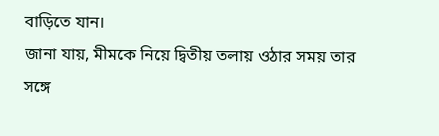বাড়িতে যান।
জানা যায়, মীমকে নিয়ে দ্বিতীয় তলায় ওঠার সময় তার সঙ্গে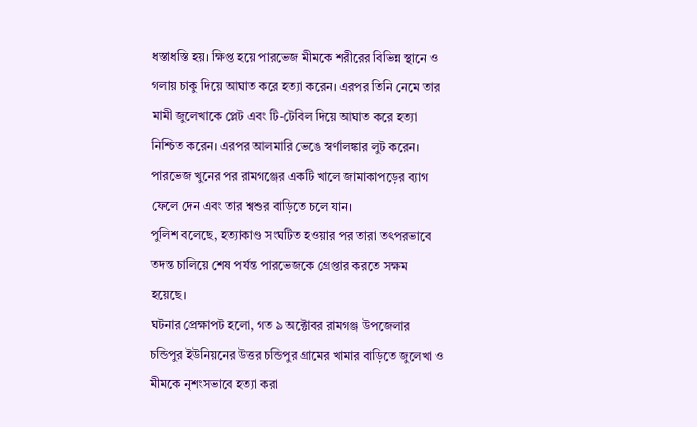ধস্তাধস্তি হয়। ক্ষিপ্ত হয়ে পারভেজ মীমকে শরীরের বিভিন্ন স্থানে ও গলায় চাকু দিয়ে আঘাত করে হত্যা করেন। এরপর তিনি নেমে তার মামী জুলেখাকে প্লেট এবং টি-টেবিল দিয়ে আঘাত করে হত্যা নিশ্চিত করেন। এরপর আলমারি ভেঙে স্বর্ণালঙ্কার লুট করেন।
পারভেজ খুনের পর রামগঞ্জের একটি খালে জামাকাপড়ের ব্যাগ ফেলে দেন এবং তার শ্বশুর বাড়িতে চলে যান।
পুলিশ বলেছে, হত্যাকাণ্ড সংঘটিত হওয়ার পর তারা তৎপরভাবে তদন্ত চালিয়ে শেষ পর্যন্ত পারভেজকে গ্রেপ্তার করতে সক্ষম হয়েছে।
ঘটনার প্রেক্ষাপট হলো, গত ৯ অক্টোবর রামগঞ্জ উপজেলার চন্ডিপুর ইউনিয়নের উত্তর চন্ডিপুর গ্রামের খামার বাড়িতে জুলেখা ও মীমকে নৃশংসভাবে হত্যা করা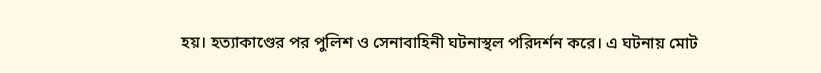হয়। হত্যাকাণ্ডের পর পুলিশ ও সেনাবাহিনী ঘটনাস্থল পরিদর্শন করে। এ ঘটনায় মোট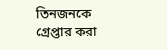তিনজনকে গ্রেপ্তার করা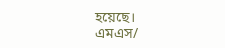হয়েছে।
এমএস/